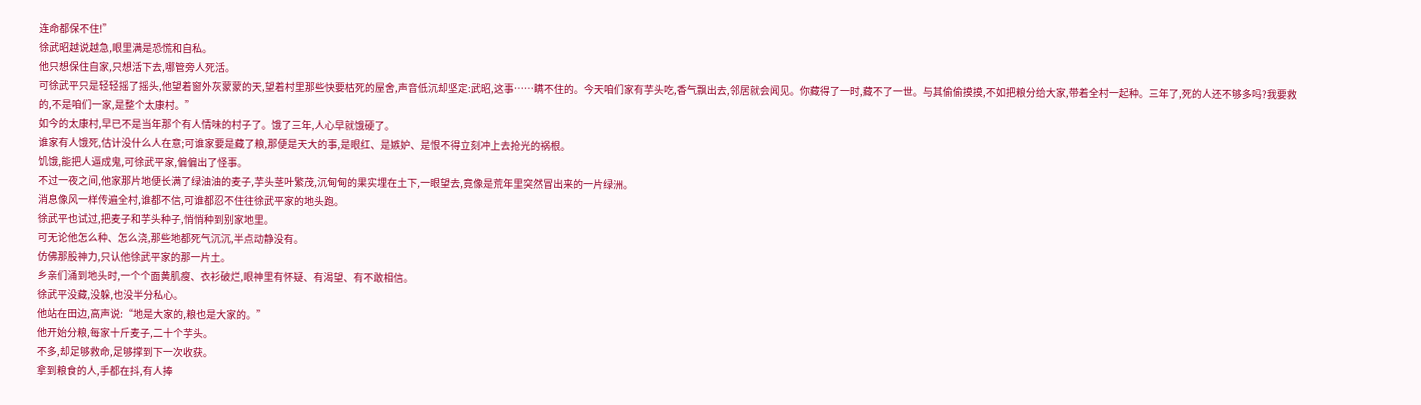连命都保不住!”
徐武昭越说越急,眼里满是恐慌和自私。
他只想保住自家,只想活下去,哪管旁人死活。
可徐武平只是轻轻摇了摇头,他望着窗外灰蒙蒙的天,望着村里那些快要枯死的屋舍,声音低沉却坚定:武昭,这事……瞒不住的。今天咱们家有芋头吃,香气飘出去,邻居就会闻见。你藏得了一时,藏不了一世。与其偷偷摸摸,不如把粮分给大家,带着全村一起种。三年了,死的人还不够多吗?我要救的,不是咱们一家,是整个太康村。”
如今的太康村,早已不是当年那个有人情味的村子了。饿了三年,人心早就饿硬了。
谁家有人饿死,估计没什么人在意;可谁家要是藏了粮,那便是天大的事,是眼红、是嫉妒、是恨不得立刻冲上去抢光的祸根。
饥饿,能把人逼成鬼,可徐武平家,偏偏出了怪事。
不过一夜之间,他家那片地便长满了绿油油的麦子,芋头茎叶繁茂,沉甸甸的果实埋在土下,一眼望去,竟像是荒年里突然冒出来的一片绿洲。
消息像风一样传遍全村,谁都不信,可谁都忍不住往徐武平家的地头跑。
徐武平也试过,把麦子和芋头种子,悄悄种到别家地里。
可无论他怎么种、怎么浇,那些地都死气沉沉,半点动静没有。
仿佛那股神力,只认他徐武平家的那一片土。
乡亲们涌到地头时,一个个面黄肌瘦、衣衫破烂,眼神里有怀疑、有渴望、有不敢相信。
徐武平没藏,没躲,也没半分私心。
他站在田边,高声说:“地是大家的,粮也是大家的。”
他开始分粮,每家十斤麦子,二十个芋头。
不多,却足够救命,足够撑到下一次收获。
拿到粮食的人,手都在抖,有人捧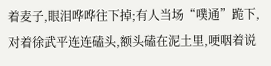着麦子,眼泪哗哗往下掉;有人当场“噗通”跪下,对着徐武平连连磕头,额头磕在泥土里,哽咽着说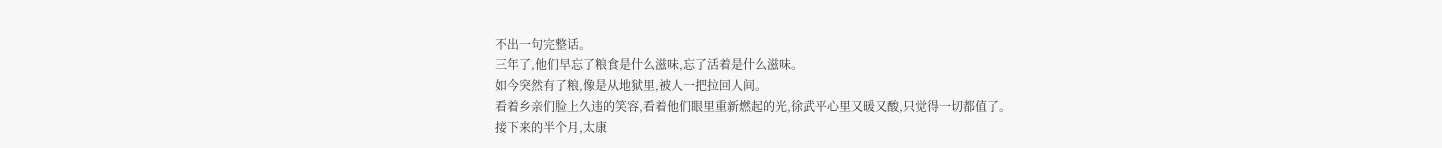不出一句完整话。
三年了,他们早忘了粮食是什么滋味,忘了活着是什么滋味。
如今突然有了粮,像是从地狱里,被人一把拉回人间。
看着乡亲们脸上久违的笑容,看着他们眼里重新燃起的光,徐武平心里又暖又酸,只觉得一切都值了。
接下来的半个月,太康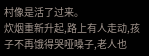村像是活了过来。
炊烟重新升起,路上有人走动,孩子不再饿得哭哑嗓子,老人也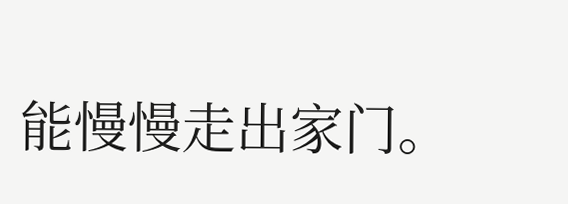能慢慢走出家门。